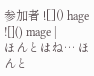参加者 ![]() hage ![]() mage |
ほんとはね… ほんと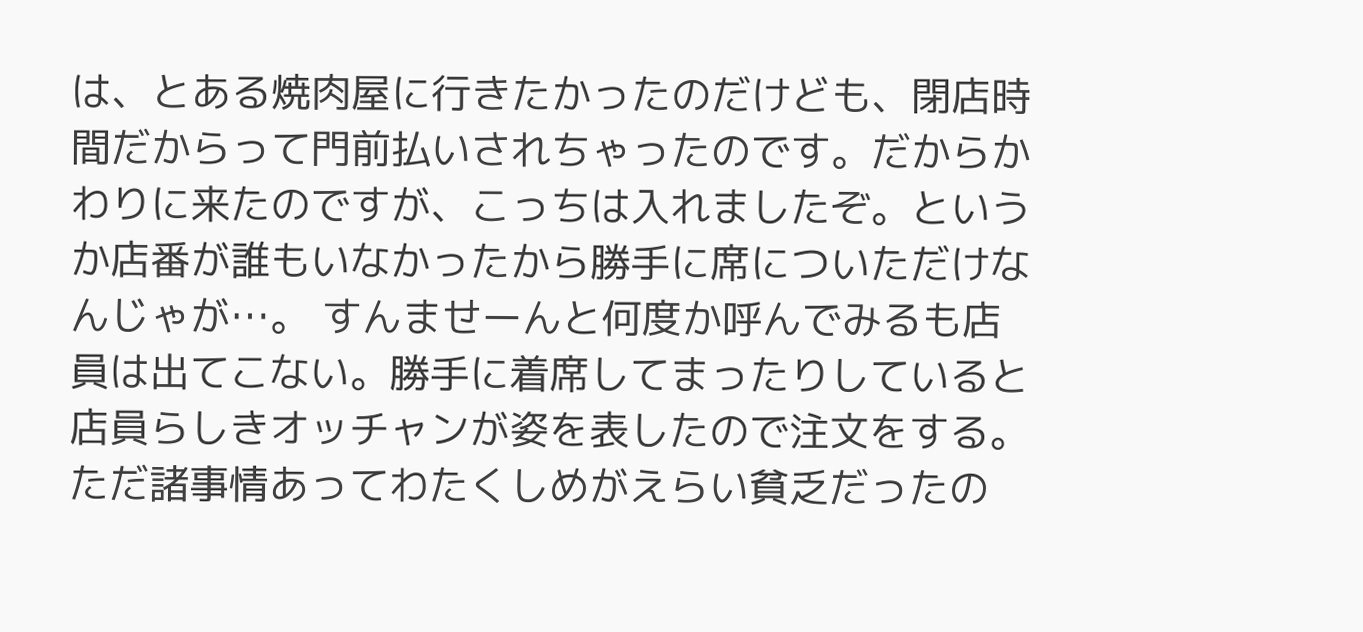は、とある焼肉屋に行きたかったのだけども、閉店時間だからって門前払いされちゃったのです。だからかわりに来たのですが、こっちは入れましたぞ。というか店番が誰もいなかったから勝手に席についただけなんじゃが…。 すんませーんと何度か呼んでみるも店員は出てこない。勝手に着席してまったりしていると店員らしきオッチャンが姿を表したので注文をする。ただ諸事情あってわたくしめがえらい貧乏だったの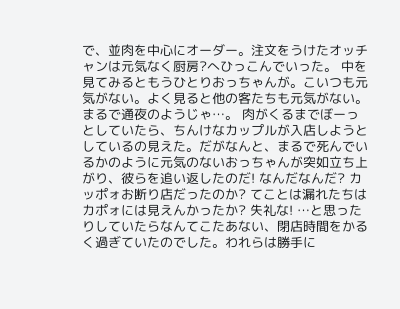で、並肉を中心にオーダー。注文をうけたオッチャンは元気なく厨房?へひっこんでいった。 中を見てみるともうひとりおっちゃんが。こいつも元気がない。よく見ると他の客たちも元気がない。まるで通夜のようじゃ…。 肉がくるまでぼーっとしていたら、ちんけなカップルが入店しようとしているの見えた。だがなんと、まるで死んでいるかのように元気のないおっちゃんが突如立ち上がり、彼らを追い返したのだ! なんだなんだ? カッポォお断り店だったのか? てことは漏れたちはカポォには見えんかったか? 失礼な! …と思ったりしていたらなんてこたあない、閉店時間をかるく過ぎていたのでした。われらは勝手に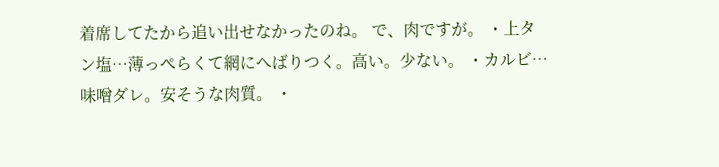着席してたから追い出せなかったのね。 で、肉ですが。 ・上タン塩…薄っぺらくて網にへばりつく。高い。少ない。 ・カルビ…味噌ダレ。安そうな肉質。 ・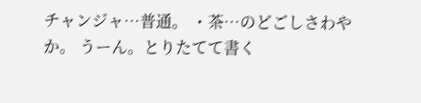チャンジャ…普通。 ・茶…のどごしさわやか。 うーん。とりたてて書く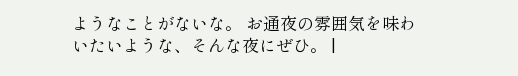ようなことがないな。 お通夜の雰囲気を味わいたいような、そんな夜にぜひ。 |